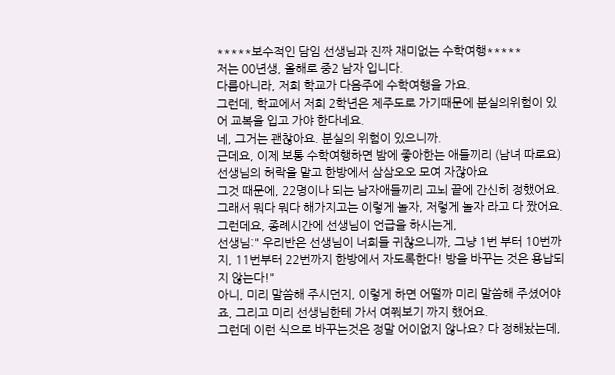*****보수적인 담임 선생님과 진짜 재미없는 수학여행*****
저는 00년생, 올해로 중2 남자 입니다.
다름아니라, 저희 학교가 다음주에 수학여행을 가요.
그런데, 학교에서 저희 2학년은 제주도로 가기때문에 분실의위험이 있어 교복을 입고 가야 한다네요.
네, 그거는 괜찮아요. 분실의 위험이 있으니까.
근데요, 이제 보통 수학여행하면 밤에 좋아한는 애들끼리 (남녀 따로요) 선생님의 허락을 맡고 한방에서 삼삼오오 모여 자잖아요
그것 때문에, 22명이나 되는 남자애들끼리 고뇌 끝에 간신히 정했어요.
그래서 뭐다 뭐다 해가지고는 이렇게 놀자, 저렇게 놀자 라고 다 짰어요.
그런데요, 종례시간에 선생님이 언급을 하시는게,
선생님:" 우리반은 선생님이 너희들 귀찮으니까, 그냥 1번 부터 10번까지, 11번부터 22번까지 한방에서 자도록한다! 방을 바꾸는 것은 용납되지 않는다!"
아니, 미리 말씀해 주시던지, 이렇게 하면 어떨까 미리 말씀해 주셨어야죠, 그리고 미리 선생님한테 가서 여쭤보기 까지 했어요.
그런데 이런 식으로 바꾸는것은 정말 어이없지 않나요? 다 정해놨는데,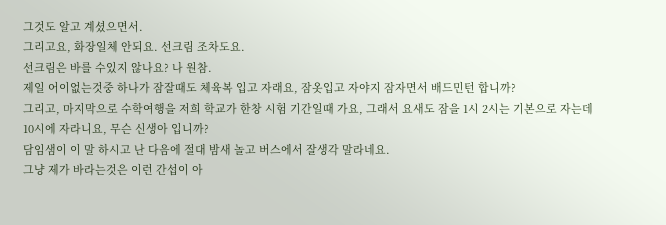그것도 알고 계셨으면서.
그리고요, 화장일체 안되요. 선크림 조차도요.
선크림은 바를 수있지 않나요? 나 원참.
제일 어이없는것중 하나가 잠잘때도 체육복 입고 자래요, 잠옷입고 자야지 잠자면서 배드민턴 합니까?
그리고, 마지막으로 수학여행을 저희 학교가 한창 시험 기간일때 가요, 그래서 요새도 잠을 1시 2시는 기본으로 자는데
10시에 자라니요, 무슨 신생아 입니까?
담임샘이 이 말 하시고 난 다음에 절대 밤새 놀고 버스에서 잘생각 말라네요.
그냥 제가 바라는것은 이런 간섭이 아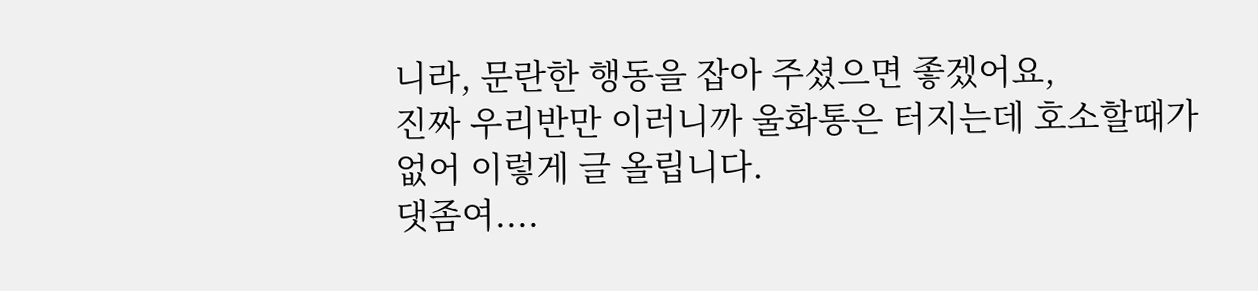니라, 문란한 행동을 잡아 주셨으면 좋겠어요,
진짜 우리반만 이러니까 울화통은 터지는데 호소할때가 없어 이렇게 글 올립니다.
댓좀여....